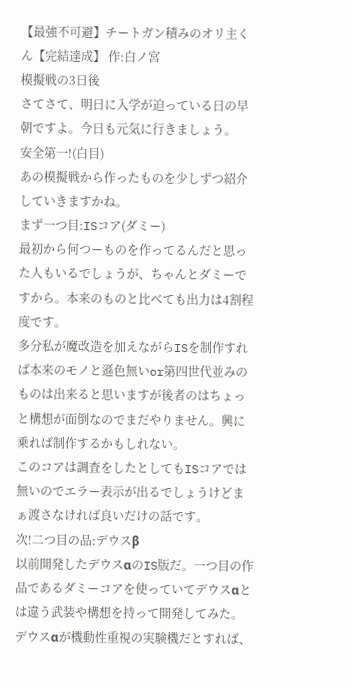【最強不可避】チートガン積みのオリ主くん【完結達成】 作:白ノ宮
模擬戦の3日後
さてさて、明日に入学が迫っている日の早朝ですよ。今日も元気に行きましょう。
安全第一!(白目)
あの模擬戦から作ったものを少しずつ紹介していきますかね。
まず一つ目:ISコア(ダミー)
最初から何つーものを作ってるんだと思った人もいるでしょうが、ちゃんとダミーですから。本来のものと比べても出力は4割程度です。
多分私が魔改造を加えながらISを制作すれば本来のモノと遜色無いor第四世代並みのものは出来ると思いますが後者のはちょっと構想が面倒なのでまだやりません。興に乗れば制作するかもしれない。
このコアは調査をしたとしてもISコアでは無いのでエラー表示が出るでしょうけどまぁ渡さなければ良いだけの話です。
次!二つ目の品:デウスβ
以前開発したデウスαのIS版だ。一つ目の作品であるダミーコアを使っていてデウスαとは違う武装や構想を持って開発してみた。
デウスαが機動性重視の実験機だとすれば、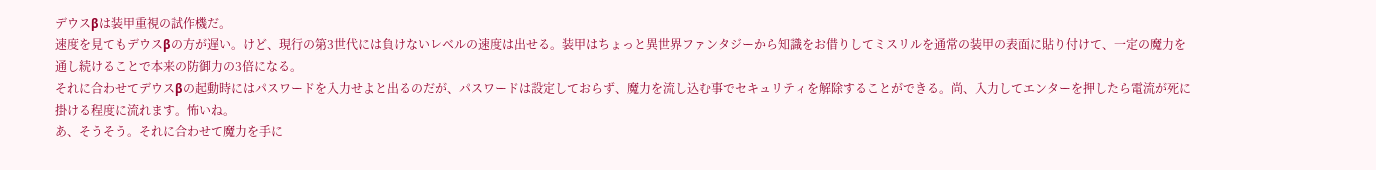デウスβは装甲重視の試作機だ。
速度を見てもデウスβの方が遅い。けど、現行の第3世代には負けないレベルの速度は出せる。装甲はちょっと異世界ファンタジーから知識をお借りしてミスリルを通常の装甲の表面に貼り付けて、一定の魔力を通し続けることで本来の防御力の3倍になる。
それに合わせてデウスβの起動時にはパスワードを入力せよと出るのだが、パスワードは設定しておらず、魔力を流し込む事でセキュリティを解除することができる。尚、入力してエンターを押したら電流が死に掛ける程度に流れます。怖いね。
あ、そうそう。それに合わせて魔力を手に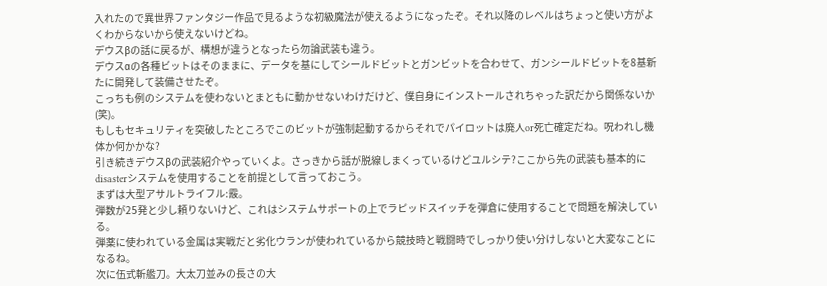入れたので異世界ファンタジー作品で見るような初級魔法が使えるようになったぞ。それ以降のレベルはちょっと使い方がよくわからないから使えないけどね。
デウスβの話に戻るが、構想が違うとなったら勿論武装も違う。
デウスαの各種ビットはそのままに、データを基にしてシールドビットとガンビットを合わせて、ガンシールドビットを8基新たに開発して装備させたぞ。
こっちも例のシステムを使わないとまともに動かせないわけだけど、僕自身にインストールされちゃった訳だから関係ないか(笑)。
もしもセキュリティを突破したところでこのビットが強制起動するからそれでパイロットは廃人or死亡確定だね。呪われし機体か何かかな?
引き続きデウスβの武装紹介やっていくよ。さっきから話が脱線しまくっているけどユルシテ?ここから先の武装も基本的にdisasterシステムを使用することを前提として言っておこう。
まずは大型アサルトライフル:霰。
弾数が25発と少し頼りないけど、これはシステムサポートの上でラピッドスイッチを弾倉に使用することで問題を解決している。
弾薬に使われている金属は実戦だと劣化ウランが使われているから競技時と戦闘時でしっかり使い分けしないと大変なことになるね。
次に伍式斬艦刀。大太刀並みの長さの大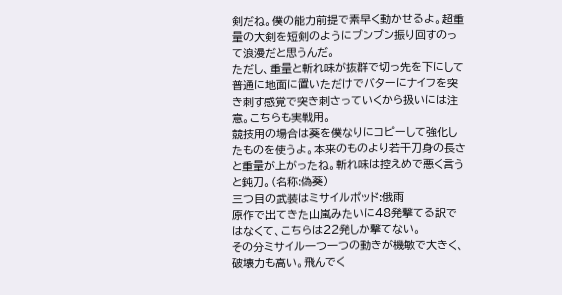剣だね。僕の能力前提で素早く動かせるよ。超重量の大剣を短剣のようにブンブン振り回すのって浪漫だと思うんだ。
ただし、重量と斬れ味が抜群で切っ先を下にして普通に地面に置いただけでバターにナイフを突き刺す感覚で突き刺さっていくから扱いには注意。こちらも実戦用。
競技用の場合は葵を僕なりにコピーして強化したものを使うよ。本来のものより若干刀身の長さと重量が上がったね。斬れ味は控えめで悪く言うと鈍刀。(名称:偽葵)
三つ目の武装はミサイルポッド:俄雨
原作で出てきた山嵐みたいに48発撃てる訳ではなくて、こちらは22発しか撃てない。
その分ミサイル一つ一つの動きが機敏で大きく、破壊力も高い。飛んでく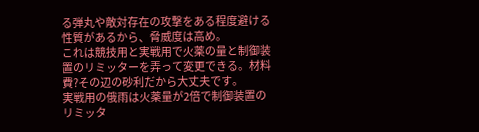る弾丸や敵対存在の攻撃をある程度避ける性質があるから、脅威度は高め。
これは競技用と実戦用で火薬の量と制御装置のリミッターを弄って変更できる。材料費?その辺の砂利だから大丈夫です。
実戦用の俄雨は火薬量が2倍で制御装置のリミッタ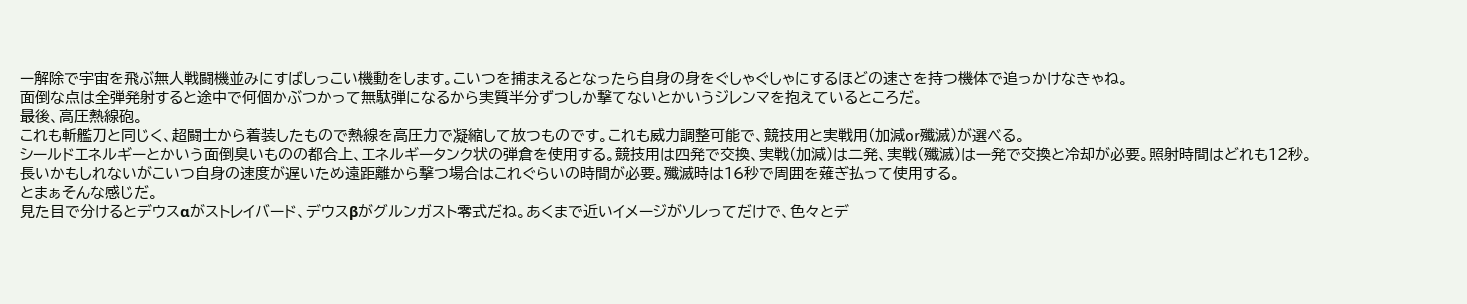ー解除で宇宙を飛ぶ無人戦闘機並みにすばしっこい機動をします。こいつを捕まえるとなったら自身の身をぐしゃぐしゃにするほどの速さを持つ機体で追っかけなきゃね。
面倒な点は全弾発射すると途中で何個かぶつかって無駄弾になるから実質半分ずつしか撃てないとかいうジレンマを抱えているところだ。
最後、高圧熱線砲。
これも斬艦刀と同じく、超闘士から着装したもので熱線を高圧力で凝縮して放つものです。これも威力調整可能で、競技用と実戦用(加減or殲滅)が選べる。
シールドエネルギーとかいう面倒臭いものの都合上、エネルギータンク状の弾倉を使用する。競技用は四発で交換、実戦(加減)は二発、実戦(殲滅)は一発で交換と冷却が必要。照射時間はどれも12秒。
長いかもしれないがこいつ自身の速度が遅いため遠距離から撃つ場合はこれぐらいの時間が必要。殲滅時は16秒で周囲を薙ぎ払って使用する。
とまぁそんな感じだ。
見た目で分けるとデウスαがストレイバード、デウスβがグルンガスト零式だね。あくまで近いイメージがソレってだけで、色々とデ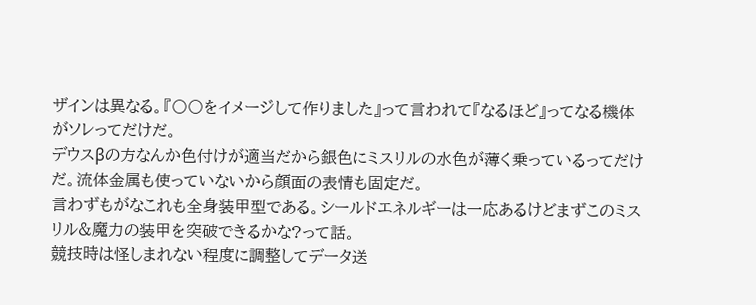ザインは異なる。『〇〇をイメージして作りました』って言われて『なるほど』ってなる機体がソレってだけだ。
デウスβの方なんか色付けが適当だから銀色にミスリルの水色が薄く乗っているってだけだ。流体金属も使っていないから顔面の表情も固定だ。
言わずもがなこれも全身装甲型である。シールドエネルギーは一応あるけどまずこのミスリル&魔力の装甲を突破できるかな?って話。
競技時は怪しまれない程度に調整してデータ送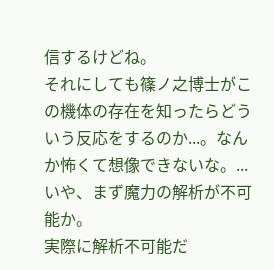信するけどね。
それにしても篠ノ之博士がこの機体の存在を知ったらどういう反応をするのか...。なんか怖くて想像できないな。...いや、まず魔力の解析が不可能か。
実際に解析不可能だ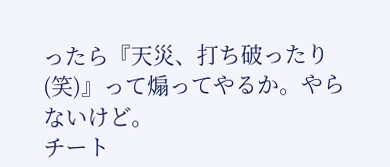ったら『天災、打ち破ったり(笑)』って煽ってやるか。やらないけど。
チート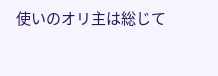使いのオリ主は総じて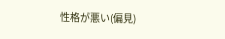性格が悪い(偏見)